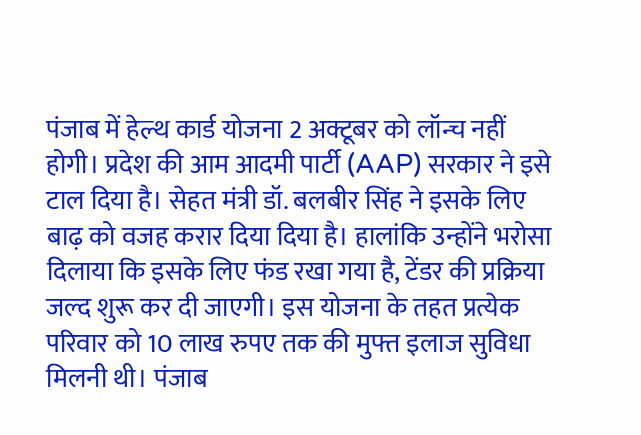पंजाब में हेल्थ कार्ड योजना 2 अक्टूबर को लॉन्च नहीं होगी। प्रदेश की आम आदमी पार्टी (AAP) सरकार ने इसे टाल दिया है। सेहत मंत्री डॉ. बलबीर सिंह ने इसके लिए बाढ़ को वजह करार दिया दिया है। हालांकि उन्होंने भरोसा दिलाया कि इसके लिए फंड रखा गया है, टेंडर की प्रक्रिया जल्द शुरू कर दी जाएगी। इस योजना के तहत प्रत्येक परिवार को 10 लाख रुपए तक की मुफ्त इलाज सुविधा मिलनी थी। पंजाब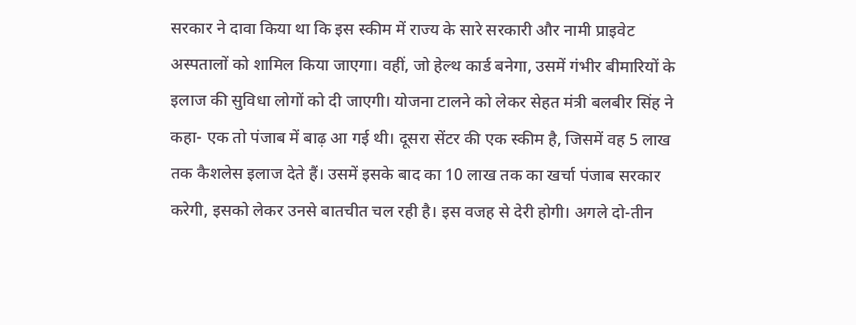सरकार ने दावा किया था कि इस स्कीम में राज्य के सारे सरकारी और नामी प्राइवेट अस्पतालों को शामिल किया जाएगा। वहीं, जो हेल्थ कार्ड बनेगा, उसमें गंभीर बीमारियों के इलाज की सुविधा लोगों को दी जाएगी। योजना टालने को लेकर सेहत मंत्री बलबीर सिंह ने कहा- एक तो पंजाब में बाढ़ आ गई थी। दूसरा सेंटर की एक स्कीम है, जिसमें वह 5 लाख तक कैशलेस इलाज देते हैं। उसमें इसके बाद का 10 लाख तक का खर्चा पंजाब सरकार करेगी, इसको लेकर उनसे बातचीत चल रही है। इस वजह से देरी होगी। अगले दो-तीन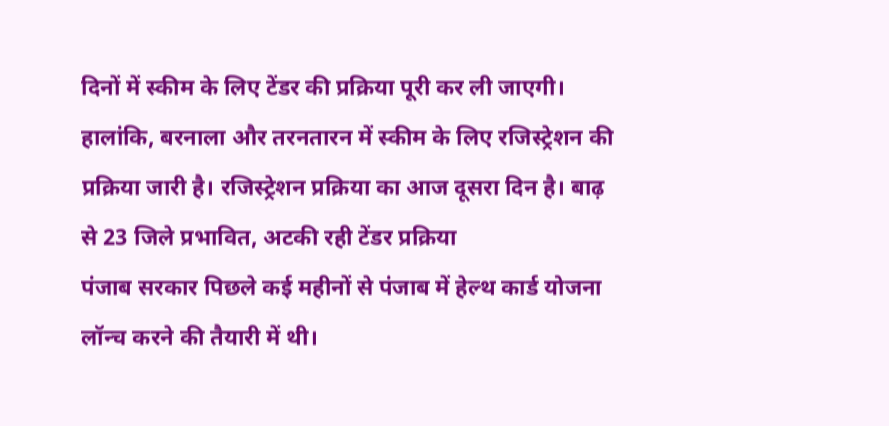दिनों में स्कीम के लिए टेंडर की प्रक्रिया पूरी कर ली जाएगी। हालांकि, बरनाला और तरनतारन में स्कीम के लिए रजिस्ट्रेशन की प्रक्रिया जारी है। रजिस्ट्रेशन प्रक्रिया का आज दूसरा दिन है। बाढ़ से 23 जिले प्रभावित, अटकी रही टेंडर प्रक्रिया
पंजाब सरकार पिछले कई महीनों से पंजाब में हेल्थ कार्ड योजना लॉन्च करने की तैयारी में थी।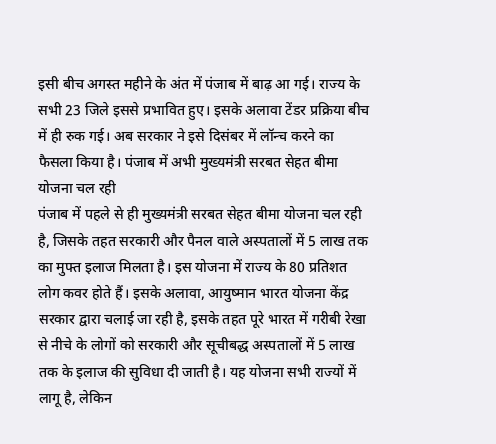इसी बीच अगस्त महीने के अंत में पंजाब में बाढ़ आ गई। राज्य के सभी 23 जिले इससे प्रभावित हुए। इसके अलावा टेंडर प्रक्रिया बीच में ही रुक गई। अब सरकार ने इसे दिसंबर में लॉन्च करने का फैसला किया है। पंजाब में अभी मुख्यमंत्री सरबत सेहत बीमा योजना चल रही
पंजाब में पहले से ही मुख्यमंत्री सरबत सेहत बीमा योजना चल रही है, जिसके तहत सरकारी और पैनल वाले अस्पतालों में 5 लाख तक का मुफ्त इलाज मिलता है। इस योजना में राज्य के 80 प्रतिशत लोग कवर होते हैं। इसके अलावा, आयुष्मान भारत योजना केंद्र सरकार द्वारा चलाई जा रही है, इसके तहत पूरे भारत में गरीबी रेखा से नीचे के लोगों को सरकारी और सूचीबद्ध अस्पतालों में 5 लाख तक के इलाज की सुविधा दी जाती है। यह योजना सभी राज्यों में लागू है, लेकिन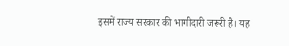इसमें राज्य सरकार की भागीदारी जरूरी है। यह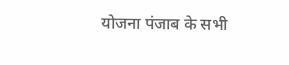योजना पंजाब के सभी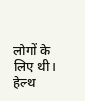लोगों के लिए थी। हेल्थ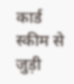कार्ड स्कीम से जुड़ी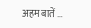अहम बातें …